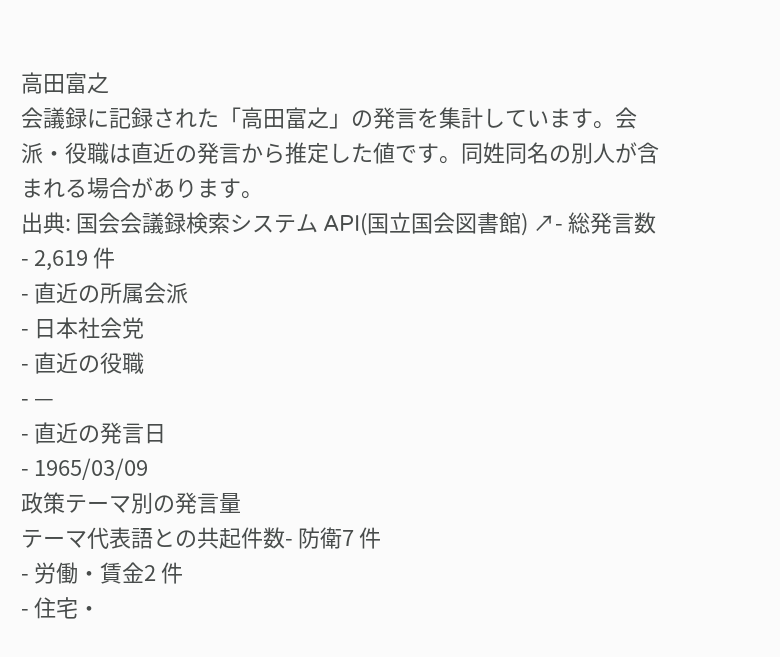高田富之
会議録に記録された「高田富之」の発言を集計しています。会派・役職は直近の発言から推定した値です。同姓同名の別人が含まれる場合があります。
出典: 国会会議録検索システム API(国立国会図書館) ↗- 総発言数
- 2,619 件
- 直近の所属会派
- 日本社会党
- 直近の役職
- —
- 直近の発言日
- 1965/03/09
政策テーマ別の発言量
テーマ代表語との共起件数- 防衛7 件
- 労働・賃金2 件
- 住宅・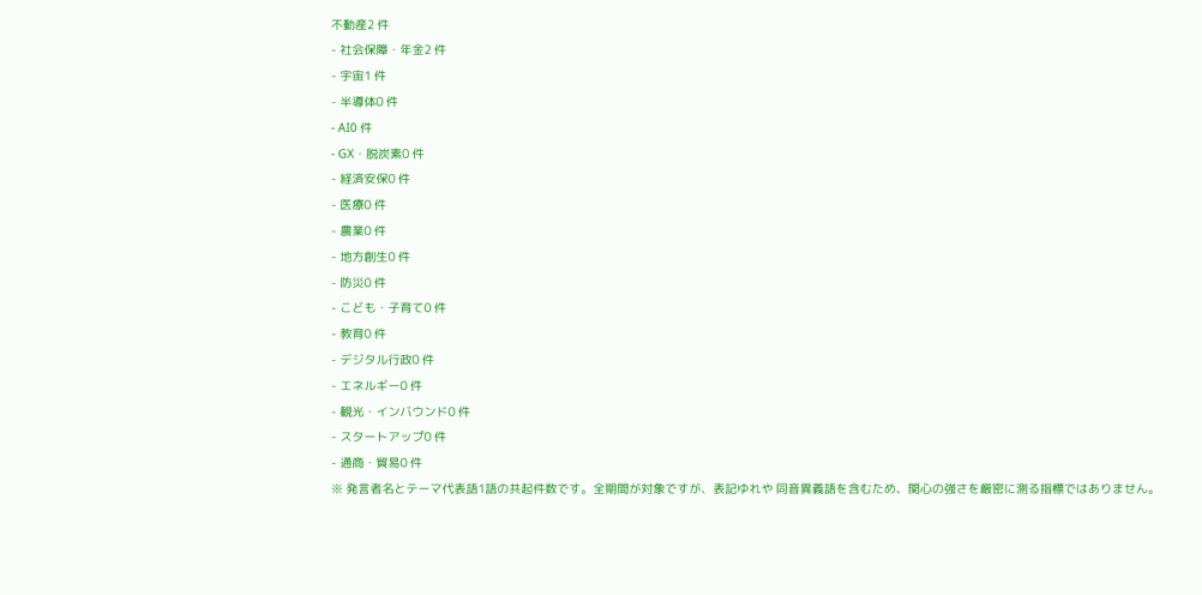不動産2 件
- 社会保障・年金2 件
- 宇宙1 件
- 半導体0 件
- AI0 件
- GX・脱炭素0 件
- 経済安保0 件
- 医療0 件
- 農業0 件
- 地方創生0 件
- 防災0 件
- こども・子育て0 件
- 教育0 件
- デジタル行政0 件
- エネルギー0 件
- 観光・インバウンド0 件
- スタートアップ0 件
- 通商・貿易0 件
※ 発言者名とテーマ代表語1語の共起件数です。全期間が対象ですが、表記ゆれや 同音異義語を含むため、関心の強さを厳密に測る指標ではありません。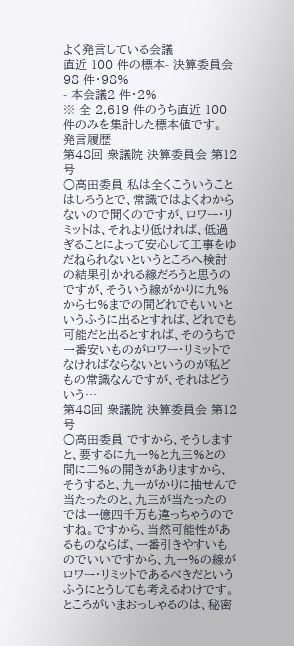よく発言している会議
直近 100 件の標本- 決算委員会98 件・98%
- 本会議2 件・2%
※ 全 2,619 件のうち直近 100 件のみを集計した標本値です。
発言履歴
第48回 衆議院 決算委員会 第12号
○高田委員 私は全くこういうことはしろうとで、常識ではよくわからないので聞くのですが、ロワー・リミットは、それより低ければ、低過ぎることによって安心して工事をゆだねられないというところへ検討の結果引かれる線だろうと思うのですが、そういう線がかりに九%から七%までの間どれでもいいというふうに出るとすれば、どれでも可能だと出るとすれば、そのうちで一番安いものがロワー・リミットでなければならないというのが私どもの常識なんですが、それはどういう…
第48回 衆議院 決算委員会 第12号
○高田委員 ですから、そうしますと、要するに九一%と九三%との間に二%の開きがありますから、そうすると、九一がかりに抽せんで当たったのと、九三が当たったのでは一億四千万も違っちゃうのですね。ですから、当然可能性があるものならば、一番引きやすいものでいいですから、九一%の線がロワー・リミットであるべきだというふうにとうしても考えるわけです。ところがいまおっしゃるのは、秘密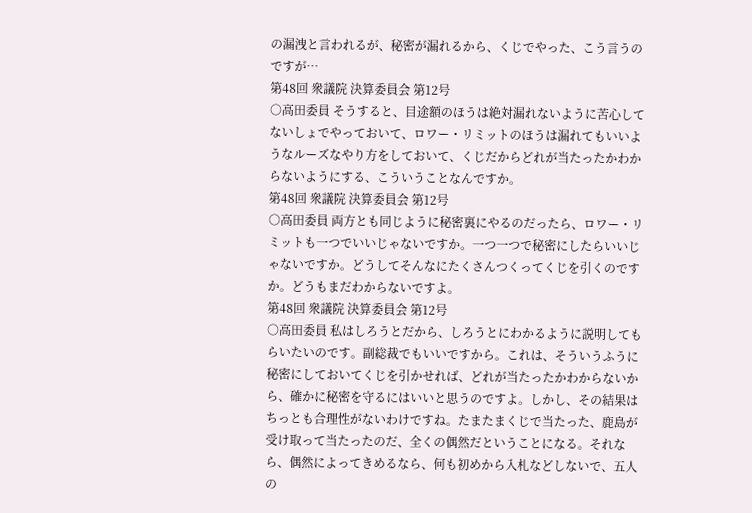の漏洩と言われるが、秘密が漏れるから、くじでやった、こう言うのですが…
第48回 衆議院 決算委員会 第12号
○高田委員 そうすると、目途額のほうは絶対漏れないように苦心してないしょでやっておいて、ロワー・リミットのほうは漏れてもいいようなルーズなやり方をしておいて、くじだからどれが当たったかわからないようにする、こういうことなんですか。
第48回 衆議院 決算委員会 第12号
○高田委員 両方とも同じように秘密裏にやるのだったら、ロワー・リミットも一つでいいじゃないですか。一つ一つで秘密にしたらいいじゃないですか。どうしてそんなにたくさんつくってくじを引くのですか。どうもまだわからないですよ。
第48回 衆議院 決算委員会 第12号
○高田委員 私はしろうとだから、しろうとにわかるように説明してもらいたいのです。副総裁でもいいですから。これは、そういうふうに秘密にしておいてくじを引かせれば、どれが当たったかわからないから、確かに秘密を守るにはいいと思うのですよ。しかし、その結果はちっとも合理性がないわけですね。たまたまくじで当たった、鹿島が受け取って当たったのだ、全くの偶然だということになる。それなら、偶然によってきめるなら、何も初めから入札などしないで、五人の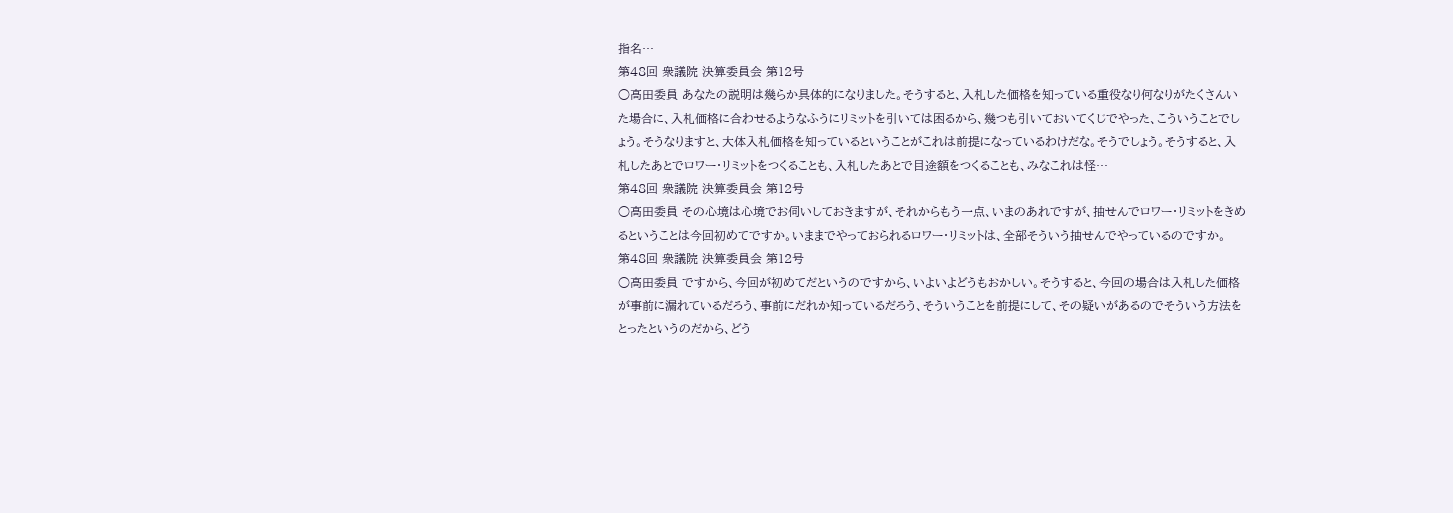指名…
第48回 衆議院 決算委員会 第12号
○高田委員 あなたの説明は幾らか具体的になりました。そうすると、入札した価格を知っている重役なり何なりがたくさんいた場合に、入札価格に合わせるようなふうにリミットを引いては困るから、幾つも引いておいてくじでやった、こういうことでしょう。そうなりますと、大体入札価格を知っているということがこれは前提になっているわけだな。そうでしょう。そうすると、入札したあとでロワー・リミットをつくることも、入札したあとで目途額をつくることも、みなこれは怪…
第48回 衆議院 決算委員会 第12号
○高田委員 その心境は心境でお伺いしておきますが、それからもう一点、いまのあれですが、抽せんでロワー・リミットをきめるということは今回初めてですか。いままでやっておられるロワー・リミットは、全部そういう抽せんでやっているのですか。
第48回 衆議院 決算委員会 第12号
○高田委員 ですから、今回が初めてだというのですから、いよいよどうもおかしい。そうすると、今回の場合は入札した価格が事前に漏れているだろう、事前にだれか知っているだろう、そういうことを前提にして、その疑いがあるのでそういう方法をとったというのだから、どう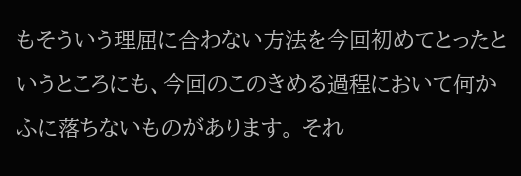もそういう理屈に合わない方法を今回初めてとったというところにも、今回のこのきめる過程において何かふに落ちないものがあります。 それ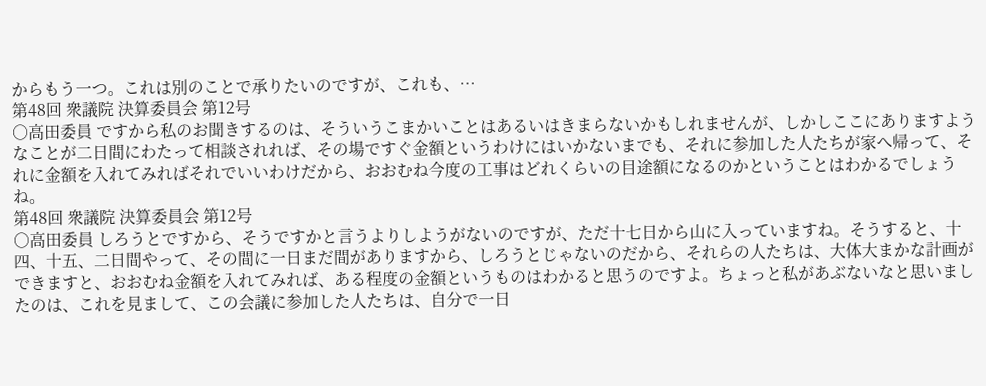からもう一つ。これは別のことで承りたいのですが、これも、…
第48回 衆議院 決算委員会 第12号
○高田委員 ですから私のお聞きするのは、そういうこまかいことはあるいはきまらないかもしれませんが、しかしここにありますようなことが二日間にわたって相談されれば、その場ですぐ金額というわけにはいかないまでも、それに参加した人たちが家へ帰って、それに金額を入れてみればそれでいいわけだから、おおむね今度の工事はどれくらいの目途額になるのかということはわかるでしょうね。
第48回 衆議院 決算委員会 第12号
○高田委員 しろうとですから、そうですかと言うよりしようがないのですが、ただ十七日から山に入っていますね。そうすると、十四、十五、二日間やって、その間に一日まだ間がありますから、しろうとじゃないのだから、それらの人たちは、大体大まかな計画ができますと、おおむね金額を入れてみれば、ある程度の金額というものはわかると思うのですよ。ちょっと私があぶないなと思いましたのは、これを見まして、この会議に参加した人たちは、自分で一日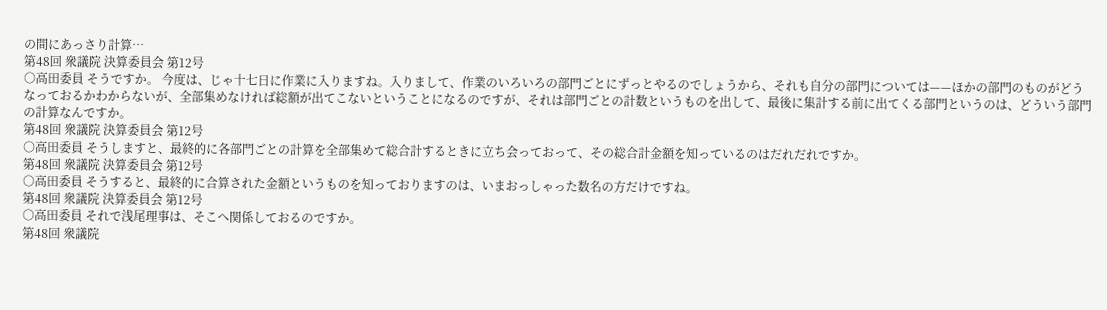の間にあっさり計算…
第48回 衆議院 決算委員会 第12号
○高田委員 そうですか。 今度は、じゃ十七日に作業に入りますね。入りまして、作業のいろいろの部門ごとにずっとやるのでしょうから、それも自分の部門については——ほかの部門のものがどうなっておるかわからないが、全部集めなければ総額が出てこないということになるのですが、それは部門ごとの計数というものを出して、最後に集計する前に出てくる部門というのは、どういう部門の計算なんですか。
第48回 衆議院 決算委員会 第12号
○高田委員 そうしますと、最終的に各部門ごとの計算を全部集めて総合計するときに立ち会っておって、その総合計金額を知っているのはだれだれですか。
第48回 衆議院 決算委員会 第12号
○高田委員 そうすると、最終的に合算された金額というものを知っておりますのは、いまおっしゃった数名の方だけですね。
第48回 衆議院 決算委員会 第12号
○高田委員 それで浅尾理事は、そこへ関係しておるのですか。
第48回 衆議院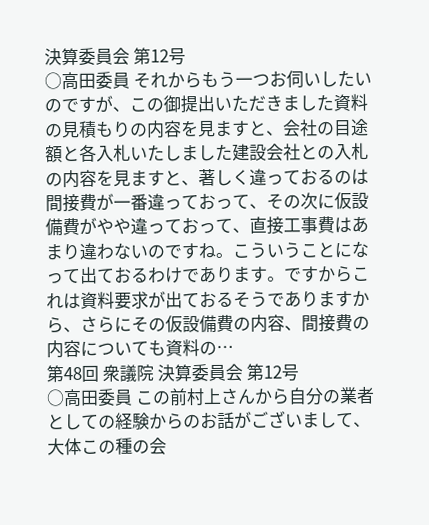決算委員会 第12号
○高田委員 それからもう一つお伺いしたいのですが、この御提出いただきました資料の見積もりの内容を見ますと、会社の目途額と各入札いたしました建設会社との入札の内容を見ますと、著しく違っておるのは間接費が一番違っておって、その次に仮設備費がやや違っておって、直接工事費はあまり違わないのですね。こういうことになって出ておるわけであります。ですからこれは資料要求が出ておるそうでありますから、さらにその仮設備費の内容、間接費の内容についても資料の…
第48回 衆議院 決算委員会 第12号
○高田委員 この前村上さんから自分の業者としての経験からのお話がございまして、大体この種の会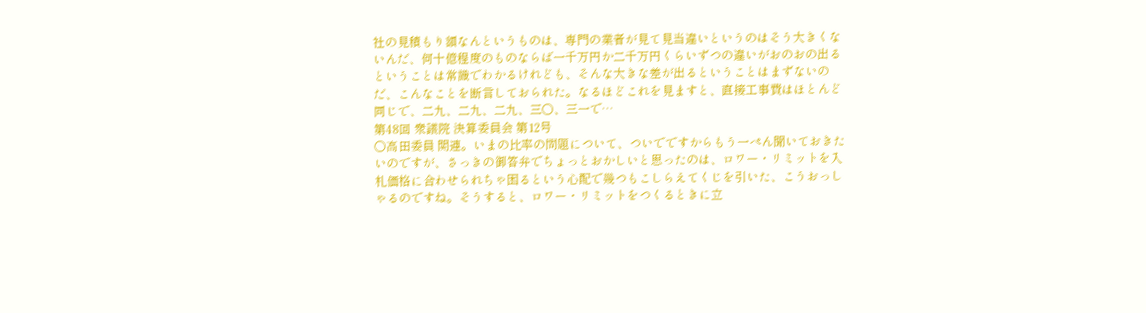社の見積もり額なんというものは、専門の業者が見て見当違いというのはそう大きくないんだ、何十億程度のものならば一千万円か二千万円くらいずつの違いがおのおの出るということは常識でわかるけれども、そんな大きな差が出るということはまずないのだ、こんなことを断言しておられた。なるほどこれを見ますと、直接工事費はほとんど同じで、二九、二九、二九、三〇、三一で…
第48回 衆議院 決算委員会 第12号
○高田委員 関連。いまの比率の問題について、ついでですからもう一ぺん聞いておきたいのですが、さっきの御答弁でちょっとおかしいと思ったのは、ロワー・リミットを入札価格に合わせられちゃ困るという心配で幾つもこしらえてくじを引いた、こうおっしゃるのですね。そうすると、ロワー・リミットをつくるときに立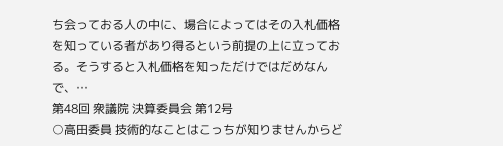ち会っておる人の中に、場合によってはその入札価格を知っている者があり得るという前提の上に立っておる。そうすると入札価格を知っただけではだめなんで、…
第48回 衆議院 決算委員会 第12号
○高田委員 技術的なことはこっちが知りませんからど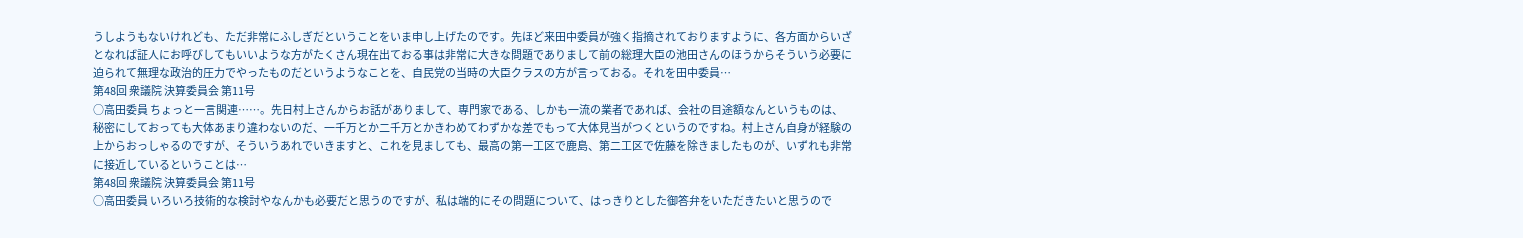うしようもないけれども、ただ非常にふしぎだということをいま申し上げたのです。先ほど来田中委員が強く指摘されておりますように、各方面からいざとなれば証人にお呼びしてもいいような方がたくさん現在出ておる事は非常に大きな問題でありまして前の総理大臣の池田さんのほうからそういう必要に迫られて無理な政治的圧力でやったものだというようなことを、自民党の当時の大臣クラスの方が言っておる。それを田中委員…
第48回 衆議院 決算委員会 第11号
○高田委員 ちょっと一言関連……。先日村上さんからお話がありまして、専門家である、しかも一流の業者であれば、会社の目途額なんというものは、秘密にしておっても大体あまり違わないのだ、一千万とか二千万とかきわめてわずかな差でもって大体見当がつくというのですね。村上さん自身が経験の上からおっしゃるのですが、そういうあれでいきますと、これを見ましても、最高の第一工区で鹿島、第二工区で佐藤を除きましたものが、いずれも非常に接近しているということは…
第48回 衆議院 決算委員会 第11号
○高田委員 いろいろ技術的な検討やなんかも必要だと思うのですが、私は端的にその問題について、はっきりとした御答弁をいただきたいと思うので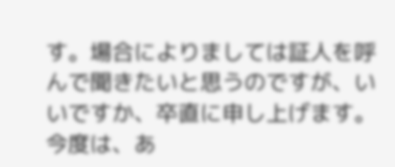す。場合によりましては証人を呼んで聞きたいと思うのですが、いいですか、卒直に申し上げます。今度は、あ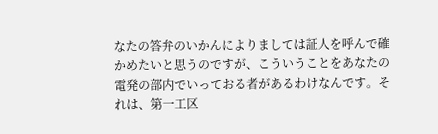なたの答弁のいかんによりましては証人を呼んで確かめたいと思うのですが、こういうことをあなたの電発の部内でいっておる者があるわけなんです。それは、第一工区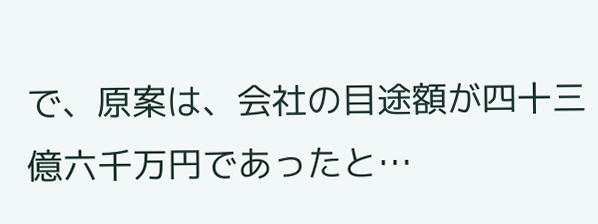で、原案は、会社の目途額が四十三億六千万円であったと…